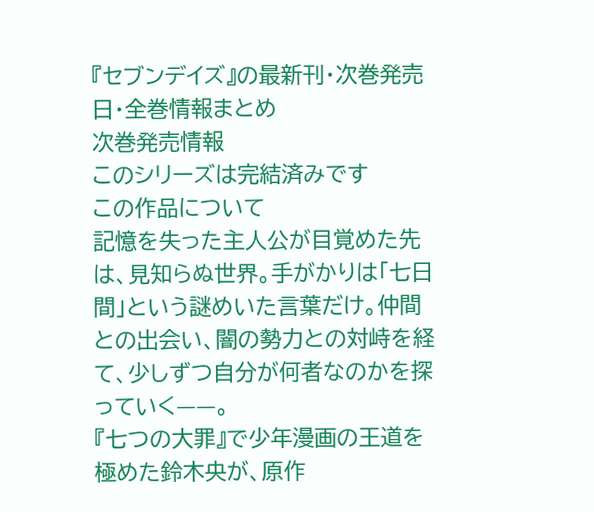『セブンデイズ』の最新刊・次巻発売日・全巻情報まとめ
次巻発売情報
このシリーズは完結済みです
この作品について
記憶を失った主人公が目覚めた先は、見知らぬ世界。手がかりは「七日間」という謎めいた言葉だけ。仲間との出会い、闇の勢力との対峙を経て、少しずつ自分が何者なのかを探っていく——。
『七つの大罪』で少年漫画の王道を極めた鈴木央が、原作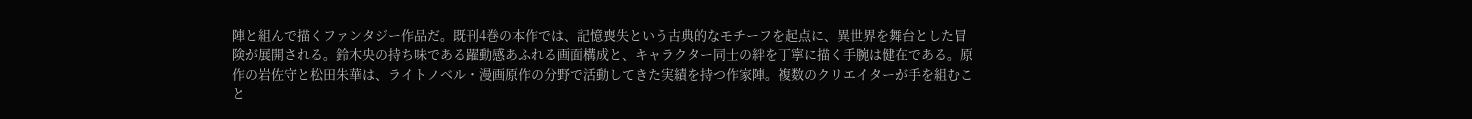陣と組んで描くファンタジー作品だ。既刊4巻の本作では、記憶喪失という古典的なモチーフを起点に、異世界を舞台とした冒険が展開される。鈴木央の持ち味である躍動感あふれる画面構成と、キャラクター同士の絆を丁寧に描く手腕は健在である。原作の岩佐守と松田朱華は、ライトノベル・漫画原作の分野で活動してきた実績を持つ作家陣。複数のクリエイターが手を組むこと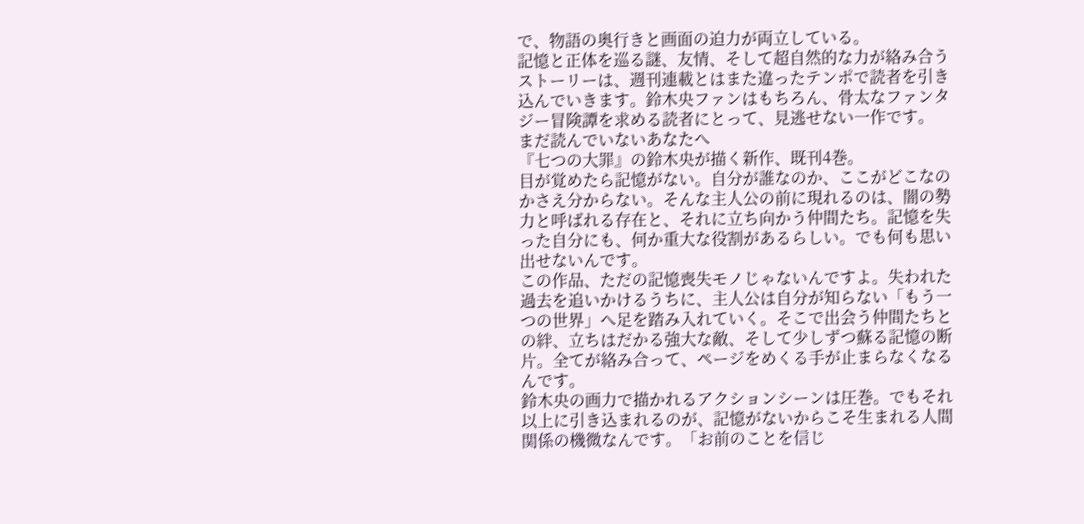で、物語の奥行きと画面の迫力が両立している。
記憶と正体を巡る謎、友情、そして超自然的な力が絡み合うストーリーは、週刊連載とはまた違ったテンポで読者を引き込んでいきます。鈴木央ファンはもちろん、骨太なファンタジー冒険譚を求める読者にとって、見逃せない一作です。
まだ読んでいないあなたへ
『七つの大罪』の鈴木央が描く新作、既刊4巻。
目が覚めたら記憶がない。自分が誰なのか、ここがどこなのかさえ分からない。そんな主人公の前に現れるのは、闇の勢力と呼ばれる存在と、それに立ち向かう仲間たち。記憶を失った自分にも、何か重大な役割があるらしい。でも何も思い出せないんです。
この作品、ただの記憶喪失モノじゃないんですよ。失われた過去を追いかけるうちに、主人公は自分が知らない「もう一つの世界」へ足を踏み入れていく。そこで出会う仲間たちとの絆、立ちはだかる強大な敵、そして少しずつ蘇る記憶の断片。全てが絡み合って、ページをめくる手が止まらなくなるんです。
鈴木央の画力で描かれるアクションシーンは圧巻。でもそれ以上に引き込まれるのが、記憶がないからこそ生まれる人間関係の機微なんです。「お前のことを信じ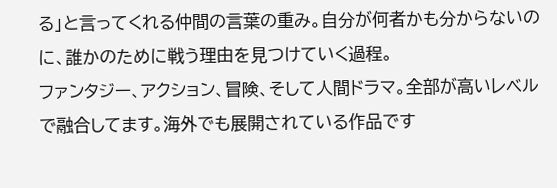る」と言ってくれる仲間の言葉の重み。自分が何者かも分からないのに、誰かのために戦う理由を見つけていく過程。
ファンタジー、アクション、冒険、そして人間ドラマ。全部が高いレベルで融合してます。海外でも展開されている作品です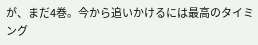が、まだ4巻。今から追いかけるには最高のタイミング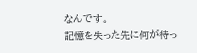なんです。
記憶を失った先に何が待っ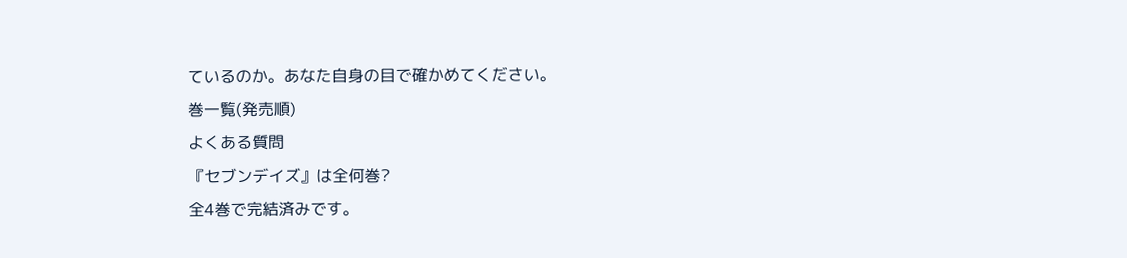ているのか。あなた自身の目で確かめてください。
巻一覧(発売順)
よくある質問
『セブンデイズ』は全何巻?
全4巻で完結済みです。